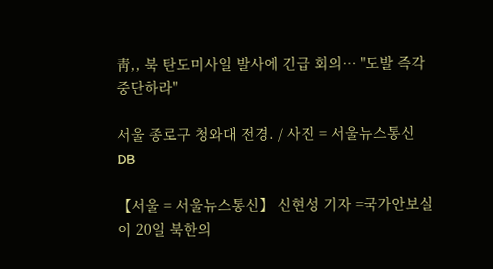靑,, 북 탄도미사일 발사에 긴급 회의… "도발 즉각 중단하라"

서울 종로구 청와대 전경. / 사진 = 서울뉴스통신 DB

【서울 = 서울뉴스통신】 신현성 기자 =국가안보실이 20일 북한의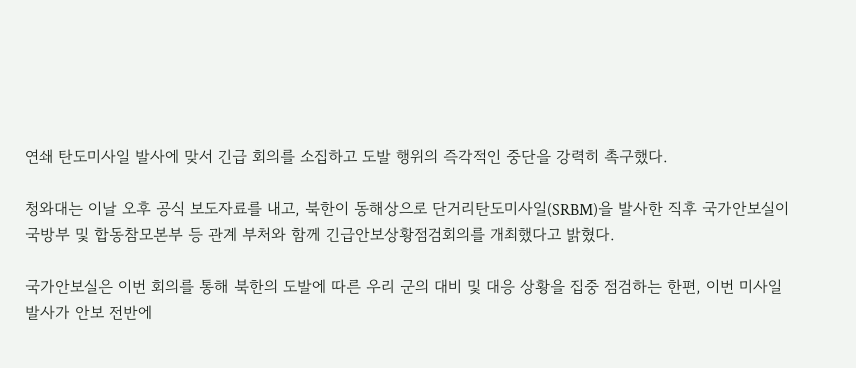연쇄 탄도미사일 발사에 맞서 긴급 회의를 소집하고 도발 행위의 즉각적인 중단을 강력히 촉구했다.

청와대는 이날 오후 공식 보도자료를 내고, 북한이 동해상으로 단거리탄도미사일(SRBM)을 발사한 직후 국가안보실이 국방부 및 합동참모본부 등 관계 부처와 함께 긴급안보상황점검회의를 개최했다고 밝혔다.

국가안보실은 이번 회의를 통해 북한의 도발에 따른 우리 군의 대비 및 대응 상황을 집중 점검하는 한편, 이번 미사일 발사가 안보 전반에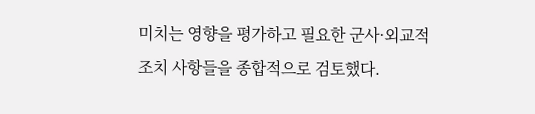미치는 영향을 평가하고 필요한 군사·외교적 조치 사항들을 종합적으로 검토했다.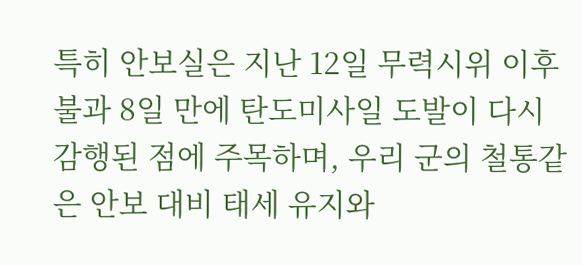특히 안보실은 지난 12일 무력시위 이후 불과 8일 만에 탄도미사일 도발이 다시 감행된 점에 주목하며, 우리 군의 철통같은 안보 대비 태세 유지와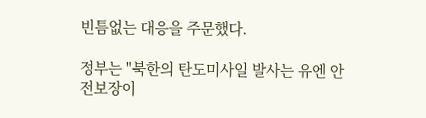빈틈없는 대응을 주문했다.

정부는 "북한의 탄도미사일 발사는 유엔 안전보장이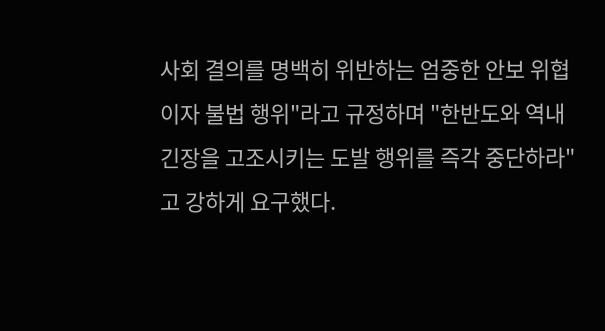사회 결의를 명백히 위반하는 엄중한 안보 위협이자 불법 행위"라고 규정하며 "한반도와 역내 긴장을 고조시키는 도발 행위를 즉각 중단하라"고 강하게 요구했다.